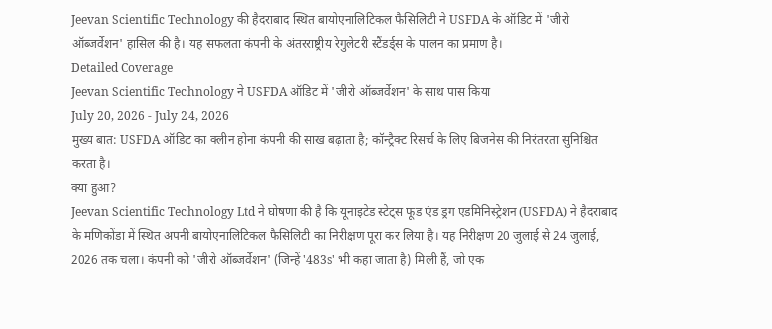Jeevan Scientific Technology की हैदराबाद स्थित बायोएनालिटिकल फैसिलिटी ने USFDA के ऑडिट में 'जीरो ऑब्जर्वेशन' हासिल की है। यह सफलता कंपनी के अंतरराष्ट्रीय रेगुलेटरी स्टैंडर्ड्स के पालन का प्रमाण है।
Detailed Coverage
Jeevan Scientific Technology ने USFDA ऑडिट में 'जीरो ऑब्जर्वेशन' के साथ पास किया
July 20, 2026 - July 24, 2026
मुख्य बात: USFDA ऑडिट का क्लीन होना कंपनी की साख बढ़ाता है; कॉन्ट्रैक्ट रिसर्च के लिए बिजनेस की निरंतरता सुनिश्चित करता है।
क्या हुआ?
Jeevan Scientific Technology Ltd ने घोषणा की है कि यूनाइटेड स्टेट्स फूड एंड ड्रग एडमिनिस्ट्रेशन (USFDA) ने हैदराबाद के मणिकोंडा में स्थित अपनी बायोएनालिटिकल फैसिलिटी का निरीक्षण पूरा कर लिया है। यह निरीक्षण 20 जुलाई से 24 जुलाई, 2026 तक चला। कंपनी को 'जीरो ऑब्जर्वेशन' (जिन्हें '483s' भी कहा जाता है) मिली हैं, जो एक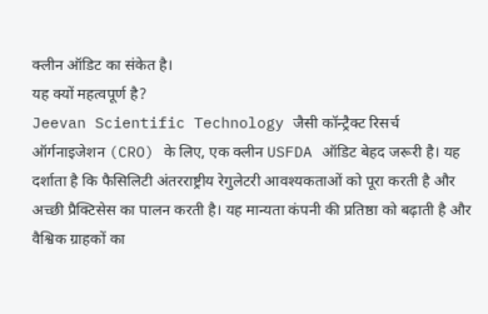क्लीन ऑडिट का संकेत है।
यह क्यों महत्वपूर्ण है?
Jeevan Scientific Technology जैसी कॉन्ट्रैक्ट रिसर्च ऑर्गनाइजेशन (CRO) के लिए, एक क्लीन USFDA ऑडिट बेहद जरूरी है। यह दर्शाता है कि फैसिलिटी अंतरराष्ट्रीय रेगुलेटरी आवश्यकताओं को पूरा करती है और अच्छी प्रैक्टिसेस का पालन करती है। यह मान्यता कंपनी की प्रतिष्ठा को बढ़ाती है और वैश्विक ग्राहकों का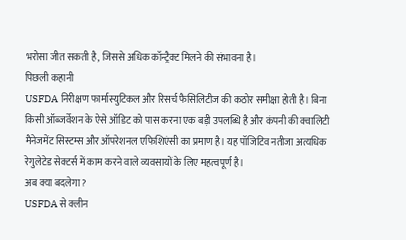भरोसा जीत सकती है, जिससे अधिक कॉन्ट्रैक्ट मिलने की संभावना है।
पिछली कहानी
USFDA निरीक्षण फार्मास्युटिकल और रिसर्च फैसिलिटीज की कठोर समीक्षा होती है। बिना किसी ऑब्जर्वेशन के ऐसे ऑडिट को पास करना एक बड़ी उपलब्धि है और कंपनी की क्वालिटी मैनेजमेंट सिस्टम्स और ऑपरेशनल एफिशिएंसी का प्रमाण है। यह पॉजिटिव नतीजा अत्यधिक रेगुलेटेड सेक्टर्स में काम करने वाले व्यवसायों के लिए महत्वपूर्ण है।
अब क्या बदलेगा?
USFDA से क्लीन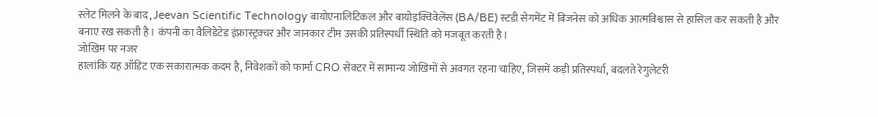स्लेट मिलने के बाद, Jeevan Scientific Technology बायोएनालिटिकल और बायोइक्विवेलेंस (BA/BE) स्टडी सेगमेंट में बिजनेस को अधिक आत्मविश्वास से हासिल कर सकती है और बनाए रख सकती है। कंपनी का वैलिडेटेड इंफ्रास्ट्रक्चर और जानकार टीम उसकी प्रतिस्पर्धी स्थिति को मजबूत करती है।
जोखिम पर नजर
हालांकि यह ऑडिट एक सकारात्मक कदम है, निवेशकों को फार्मा CRO सेक्टर में सामान्य जोखिमों से अवगत रहना चाहिए, जिसमें कड़ी प्रतिस्पर्धा, बदलते रेगुलेटरी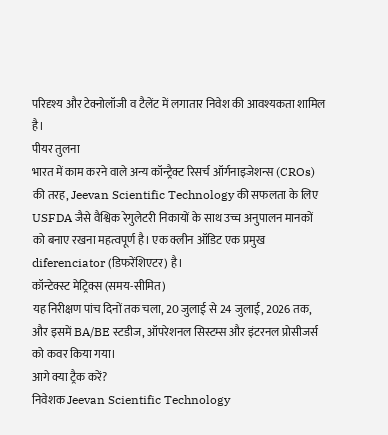परिदृश्य और टेक्नोलॉजी व टैलेंट में लगातार निवेश की आवश्यकता शामिल है।
पीयर तुलना
भारत में काम करने वाले अन्य कॉन्ट्रैक्ट रिसर्च ऑर्गनाइजेशन्स (CROs) की तरह, Jeevan Scientific Technology की सफलता के लिए USFDA जैसे वैश्विक रेगुलेटरी निकायों के साथ उच्च अनुपालन मानकों को बनाए रखना महत्वपूर्ण है। एक क्लीन ऑडिट एक प्रमुख diferenciator (डिफरेंशिएटर) है।
कॉन्टेक्स्ट मेट्रिक्स (समय-सीमित)
यह निरीक्षण पांच दिनों तक चला, 20 जुलाई से 24 जुलाई, 2026 तक, और इसमें BA/BE स्टडीज, ऑपरेशनल सिस्टम्स और इंटरनल प्रोसीजर्स को कवर किया गया।
आगे क्या ट्रैक करें?
निवेशक Jeevan Scientific Technology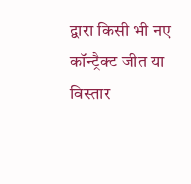द्वारा किसी भी नए कॉन्ट्रैक्ट जीत या विस्तार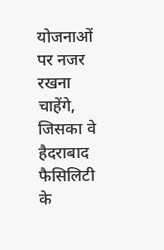योजनाओं पर नजर रखना चाहेंगे, जिसका वे हैदराबाद फैसिलिटी के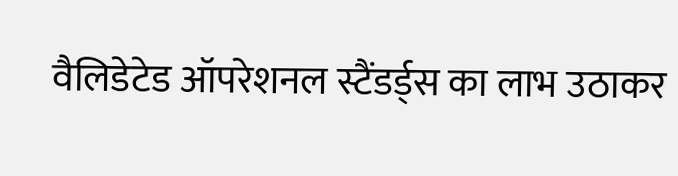वैलिडेटेड ऑपरेशनल स्टैंडर्ड्स का लाभ उठाकर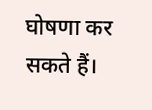घोषणा कर सकते हैं।